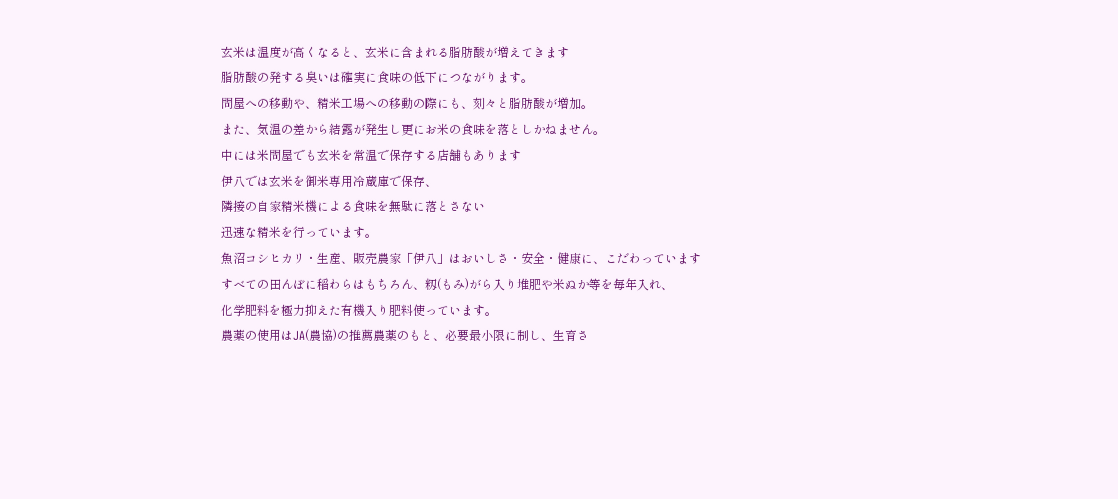玄米は温度が高くなると、玄米に含まれる脂肪酸が増えてきます
脂肪酸の発する臭いは確実に食味の低下につながります。
問屋への移動や、精米工場への移動の際にも、刻々と脂肪酸が増加。
また、気温の差から結露が発生し更にお米の食味を落としかねません。
中には米問屋でも玄米を常温で保存する店舗もあります
伊八では玄米を御米専用冷蔵庫で保存、
隣接の自家精米機による食味を無駄に落とさない
迅速な精米を行っています。
魚沼コシヒカリ・生産、販売農家「伊八」はおいしさ・安全・健康に、こだわっています
すべての田んぼに稲わらはもちろん、籾(もみ)がら入り堆肥や米ぬか等を毎年入れ、
化学肥料を極力抑えた有機入り肥料使っています。
農薬の使用はJA(農協)の推薦農薬のもと、必要最小限に制し、生育さ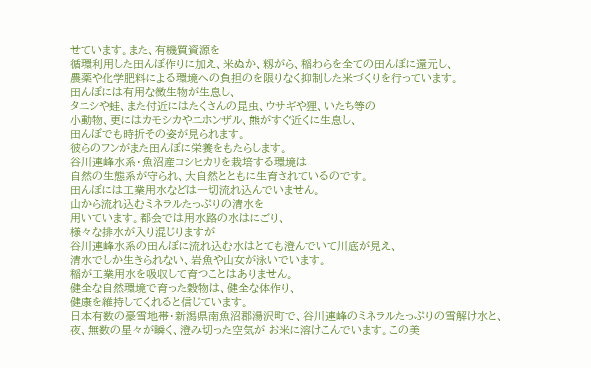せています。また、有機質資源を
循環利用した田んぼ作りに加え、米ぬか、籾がら、稲わらを全ての田んぼに還元し、
農薬や化学肥料による環境への負担のを限りなく抑制した米づくりを行っています。
田んぼには有用な微生物が生息し、
タニシや蛙、また付近にはたくさんの昆虫、ウサギや狸、いたち等の
小動物、更にはカモシカやニホンザル、熊がすぐ近くに生息し、
田んぼでも時折その姿が見られます。
彼らのフンがまた田んぼに栄養をもたらします。
谷川連峰水系・魚沼産コシヒカリを栽培する環境は
自然の生態系が守られ、大自然とともに生育されているのです。
田んぼには工業用水などは一切流れ込んでいません。
山から流れ込むミネラルたっぷりの清水を
用いています。都会では用水路の水はにごり、
様々な排水が入り混じりますが
谷川連峰水系の田んぼに流れ込む水はとても澄んでいて川底が見え、
清水でしか生きられない、岩魚や山女が泳いでいます。
稲が工業用水を吸収して育つことはありません。
健全な自然環境で育った穀物は、健全な体作り、
健康を維持してくれると信じています。
日本有数の豪雪地帯・新潟県南魚沼郡湯沢町で、谷川連峰のミネラルたっぷりの雪解け水と、
夜、無数の星々が瞬く、澄み切った空気が お米に溶けこんでいます。この美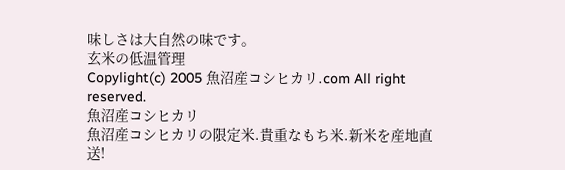味しさは大自然の味です。
玄米の低温管理
Copylight(c) 2005 魚沼産コシヒカリ.com All right reserved.
魚沼産コシヒカリ
魚沼産コシヒカリの限定米.貴重なもち米.新米を産地直送!